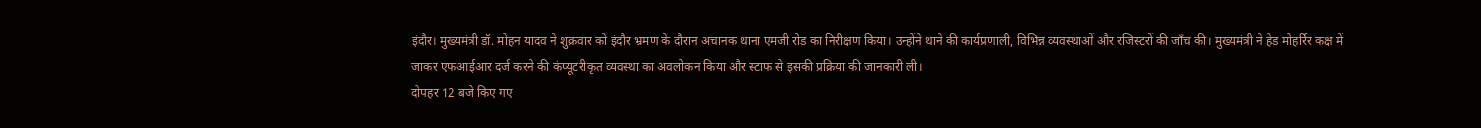इंदौर। मुख्यमंत्री डॉ. मोहन यादव ने शुक्रवार को इंदौर भ्रमण के दौरान अचानक थाना एमजी रोड का निरीक्षण किया। उन्होंने थाने की कार्यप्रणाली, विभिन्न व्यवस्थाओं और रजिस्टरों की जाँच की। मुख्यमंत्री ने हेड मोहर्रिर कक्ष में जाकर एफआईआर दर्ज करने की कंप्यूटरीकृत व्यवस्था का अवलोकन किया और स्टाफ से इसकी प्रक्रिया की जानकारी ली।
दोपहर 12 बजे किए गए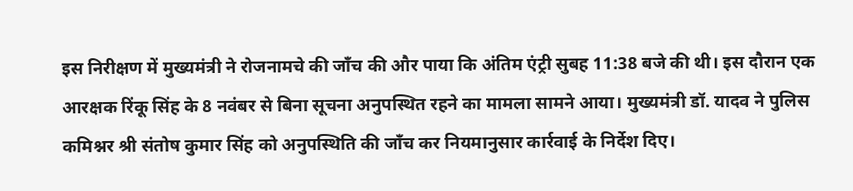इस निरीक्षण में मुख्यमंत्री ने रोजनामचे की जाँच की और पाया कि अंतिम एंट्री सुबह 11:38 बजे की थी। इस दौरान एक आरक्षक रिंकू सिंह के 8 नवंबर से बिना सूचना अनुपस्थित रहने का मामला सामने आया। मुख्यमंत्री डॉ. यादव ने पुलिस कमिश्नर श्री संतोष कुमार सिंह को अनुपस्थिति की जाँच कर नियमानुसार कार्रवाई के निर्देश दिए।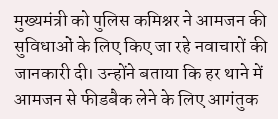मुख्यमंत्री को पुलिस कमिश्नर ने आमजन की सुविधाओं के लिए किए जा रहे नवाचारों की जानकारी दी। उन्होंने बताया कि हर थाने में आमजन से फीडबैक लेने के लिए आगंतुक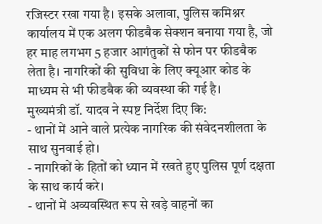रजिस्टर रखा गया है। इसके अलावा, पुलिस कमिश्नर कार्यालय में एक अलग फीडबैक सेक्शन बनाया गया है, जो हर माह लगभग 5 हजार आगंतुकों से फोन पर फीडबैक लेता है। नागरिकों की सुविधा के लिए क्यूआर कोड के माध्यम से भी फीडबैक की व्यवस्था की गई है।
मुख्यमंत्री डॉ. यादव ने स्पष्ट निर्देश दिए कि:
- थानों में आने वाले प्रत्येक नागरिक की संवेदनशीलता के साथ सुनवाई हो।
- नागरिकों के हितों को ध्यान में रखते हुए पुलिस पूर्ण दक्षता के साथ कार्य करे।
- थानों में अव्यवस्थित रूप से खड़े वाहनों का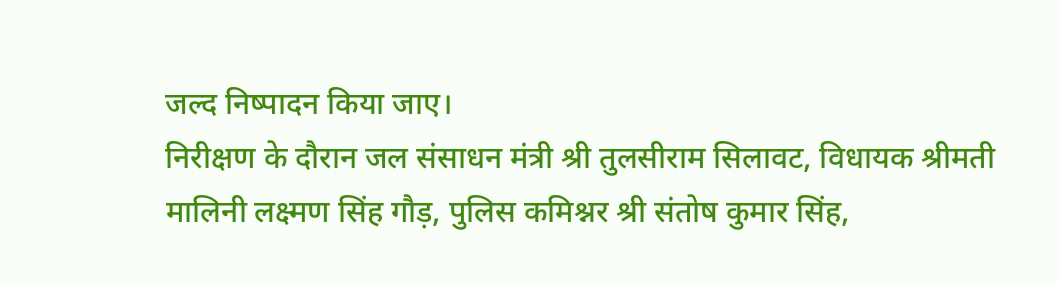जल्द निष्पादन किया जाए।
निरीक्षण के दौरान जल संसाधन मंत्री श्री तुलसीराम सिलावट, विधायक श्रीमती मालिनी लक्ष्मण सिंह गौड़, पुलिस कमिश्नर श्री संतोष कुमार सिंह,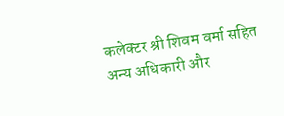कलेक्टर श्री शिवम वर्मा सहित अन्य अधिकारी और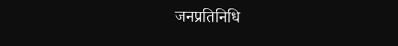जनप्रतिनिधि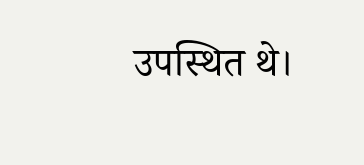उपस्थित थे।